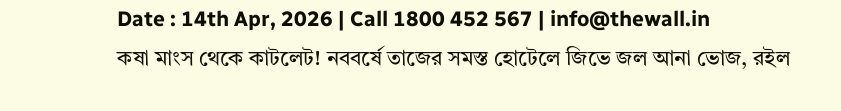Date : 14th Apr, 2026 | Call 1800 452 567 | info@thewall.in
কষা মাংস থেকে কাটলেট! নববর্ষে তাজের সমস্ত হোটেলে জিভে জল আনা ভোজ, রইল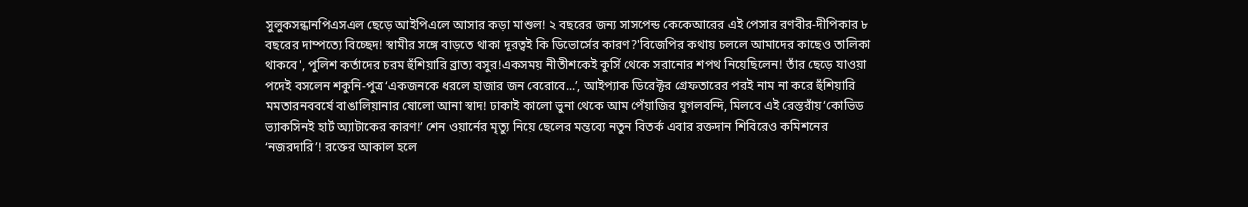সুলুকসন্ধানপিএসএল ছেড়ে আইপিএলে আসার কড়া মাশুল! ২ বছরের জন্য সাসপেন্ড কেকেআরের এই পেসার রণবীর-দীপিকার ৮ বছরের দাম্পত্যে বিচ্ছেদ! স্বামীর সঙ্গে বাড়তে থাকা দূরত্বই কি ডিভোর্সের কারণ?'বিজেপির কথায় চললে আমাদের কাছেও তালিকা থাকবে', পুলিশ কর্তাদের চরম হুঁশিয়ারি ব্রাত্য বসুর!একসময় নীতীশকেই কুর্সি থেকে সরানোর শপথ নিয়েছিলেন! তাঁর ছেড়ে যাওয়া পদেই বসলেন শকুনি-পুত্র‘একজনকে ধরলে হাজার জন বেরোবে...’, আইপ্যাক ডিরেক্টর গ্রেফতারের পরই নাম না করে হুঁশিয়ারি মমতারনববর্ষে বাঙালিয়ানার ষোলো আনা স্বাদ! ঢাকাই কালো ভুনা থেকে আম পেঁয়াজির যুগলবন্দি, মিলবে এই রেস্তরাঁয়‘কোভিড ভ্যাকসিনই হার্ট অ্যাটাকের কারণ!’ শেন ওয়ার্নের মৃত্যু নিয়ে ছেলের মন্তব্যে নতুন বিতর্ক এবার রক্তদান শিবিরেও কমিশনের ‘নজরদারি’! রক্তের আকাল হলে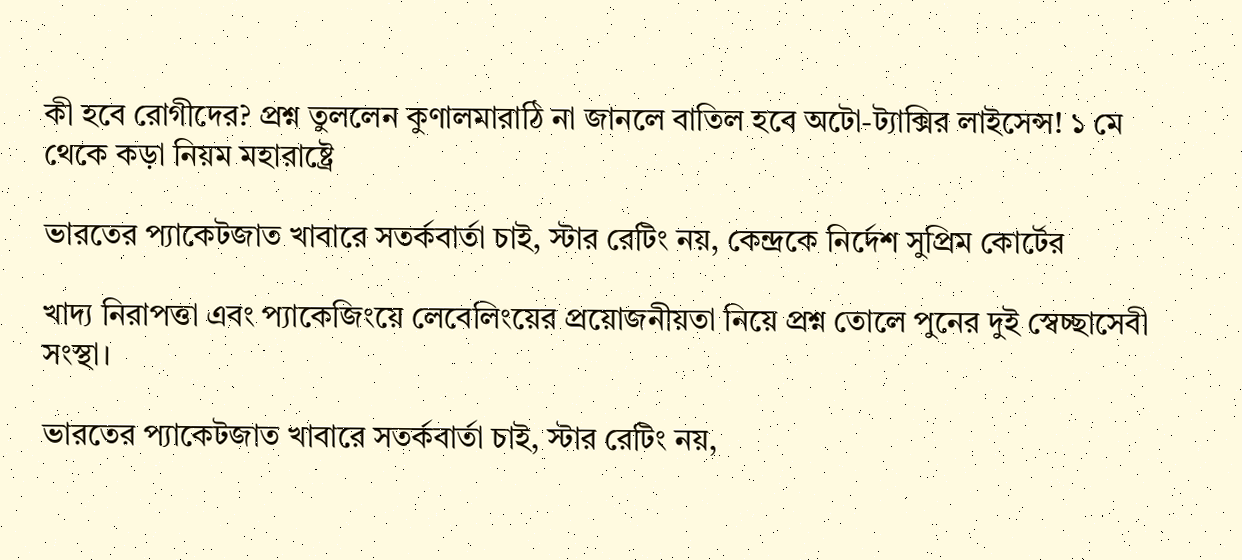কী হবে রোগীদের? প্রশ্ন তুললেন কুণালমারাঠি না জানলে বাতিল হবে অটো-ট্যাক্সির লাইসেন্স! ১ মে থেকে কড়া নিয়ম মহারাষ্ট্রে

ভারতের প্যাকেটজাত খাবারে সতর্কবার্তা চাই, স্টার রেটিং নয়, কেন্দ্রকে নির্দেশ সুপ্রিম কোর্টের

খাদ্য নিরাপত্তা এবং প্যাকেজিংয়ে লেবেলিংয়ের প্রয়োজনীয়তা নিয়ে প্রশ্ন তোলে পুনের দুই স্বেচ্ছাসেবী সংস্থা।

ভারতের প্যাকেটজাত খাবারে সতর্কবার্তা চাই, স্টার রেটিং নয়,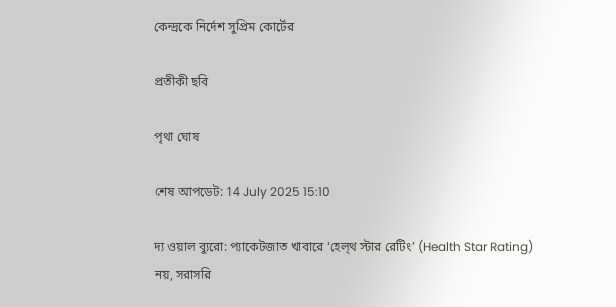কেন্দ্রকে নির্দেশ সুপ্রিম কোর্টের

প্রতীকী ছবি

পৃথা ঘোষ

শেষ আপডেট: 14 July 2025 15:10

দ্য ওয়াল ব্যুরো: প্যাকেটজাত খাবারে ‘হেল্থ স্টার রেটিং’ (Health Star Rating) নয়, সরাসরি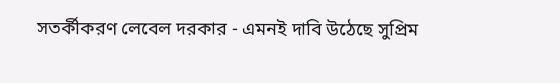সতর্কীকরণ লেবেল দরকার - এমনই দাবি উঠেছে সুপ্রিম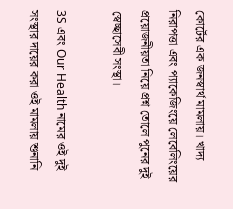কোর্টের এক জনস্বার্থ মামলায়। খাদ্য নিরাপত্তা এবং প্যাকেজিংয়ে লেবেলিংয়ের প্রয়োজনীয়তা নিয়ে প্রশ্ন তোলে পুনের দুই স্বেচ্ছাসেবী সংস্থা।

3S এবং Our Health নামের ওই দুই সংস্থার দায়ের করা ওই মামলায় শুনানি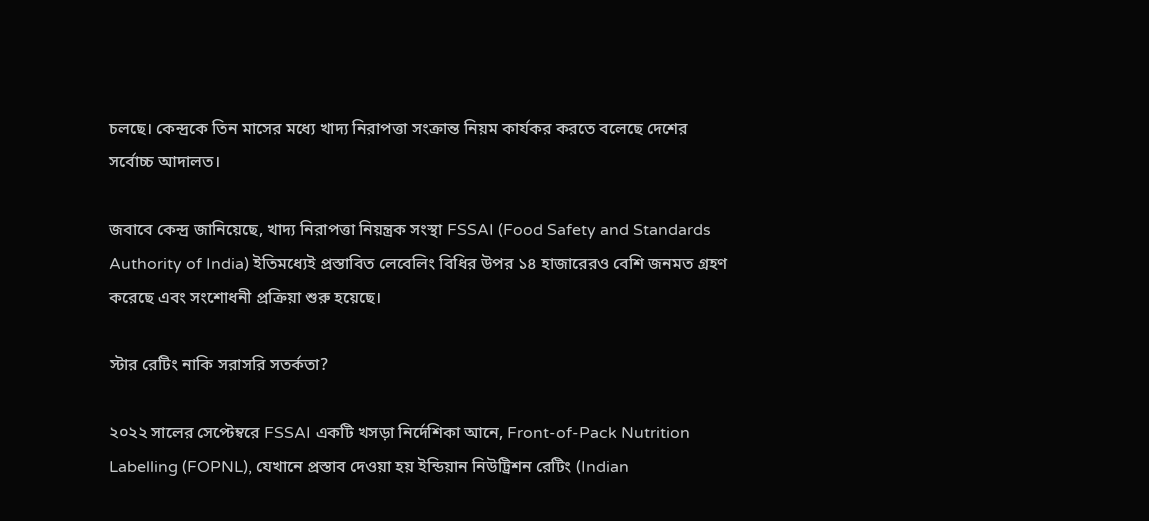চলছে। কেন্দ্রকে তিন মাসের মধ্যে খাদ্য নিরাপত্তা সংক্রান্ত নিয়ম কার্যকর করতে বলেছে দেশের সর্বোচ্চ আদালত।

জবাবে কেন্দ্র জানিয়েছে, খাদ্য নিরাপত্তা নিয়ন্ত্রক সংস্থা FSSAI (Food Safety and Standards Authority of India) ইতিমধ্যেই প্রস্তাবিত লেবেলিং বিধির উপর ১৪ হাজারেরও বেশি জনমত গ্রহণ করেছে এবং সংশোধনী প্রক্রিয়া শুরু হয়েছে।

স্টার রেটিং নাকি সরাসরি সতর্কতা?

২০২২ সালের সেপ্টেম্বরে FSSAI একটি খসড়া নির্দেশিকা আনে, Front-of-Pack Nutrition Labelling (FOPNL), যেখানে প্রস্তাব দেওয়া হয় ইন্ডিয়ান নিউট্রিশন রেটিং (Indian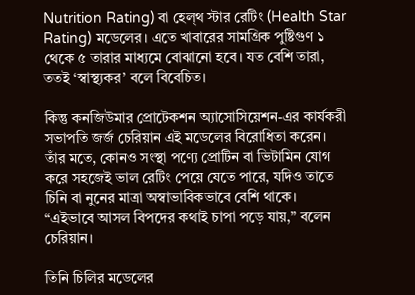Nutrition Rating) বা হেল্থ স্টার রেটিং (Health Star Rating) মডেলের। এতে খাবারের সামগ্রিক পুষ্টিগুণ ১ থেকে ৫ তারার মাধ্যমে বোঝানো হবে। যত বেশি তারা, ততই ‘স্বাস্থ্যকর’ বলে বিবেচিত।

কিন্তু কনজিউমার প্রোটেকশন অ্যাসোসিয়েশন-এর কার্যকরী সভাপতি জর্জ চেরিয়ান এই মডেলের বিরোধিতা করেন। তাঁর মতে, কোনও সংস্থা পণ্যে প্রোটিন বা ভিটামিন যোগ করে সহজেই ভাল রেটিং পেয়ে যেতে পারে, যদিও তাতে চিনি বা নুনের মাত্রা অস্বাভাবিকভাবে বেশি থাকে। “এইভাবে আসল বিপদের কথাই চাপা পড়ে যায়,” বলেন চেরিয়ান।

তিনি চিলির মডেলের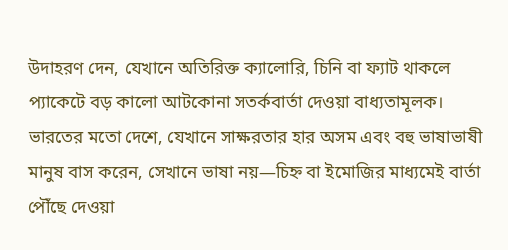উদাহরণ দেন, যেখানে অতিরিক্ত ক্যালোরি, চিনি বা ফ্যাট থাকলে প্যাকেটে বড় কালো আটকোনা সতর্কবার্তা দেওয়া বাধ্যতামূলক। ভারতের মতো দেশে, যেখানে সাক্ষরতার হার অসম এবং বহু ভাষাভাষী মানুষ বাস করেন, সেখানে ভাষা নয়—চিহ্ন বা ইমোজির মাধ্যমেই বার্তা পৌঁছে দেওয়া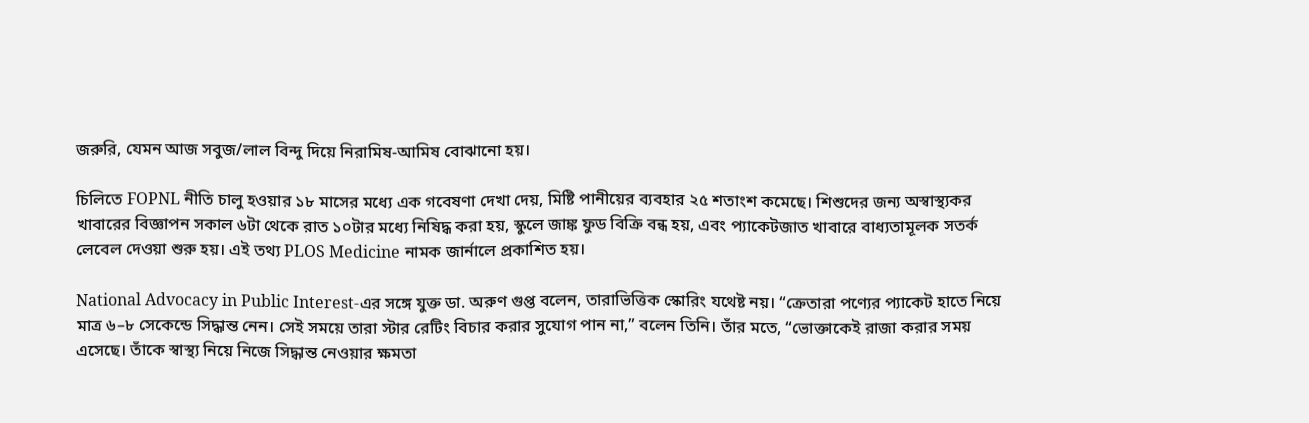জরুরি, যেমন আজ সবুজ/লাল বিন্দু দিয়ে নিরামিষ-আমিষ বোঝানো হয়।

চিলিতে FOPNL নীতি চালু হওয়ার ১৮ মাসের মধ্যে এক গবেষণা দেখা দেয়, মিষ্টি পানীয়ের ব্যবহার ২৫ শতাংশ কমেছে। শিশুদের জন্য অস্বাস্থ্যকর খাবারের বিজ্ঞাপন সকাল ৬টা থেকে রাত ১০টার মধ্যে নিষিদ্ধ করা হয়, স্কুলে জাঙ্ক ফুড বিক্রি বন্ধ হয়, এবং প্যাকেটজাত খাবারে বাধ্যতামূলক সতর্ক লেবেল দেওয়া শুরু হয়। এই তথ্য PLOS Medicine নামক জার্নালে প্রকাশিত হয়।

National Advocacy in Public Interest-এর সঙ্গে যুক্ত ডা. অরুণ গুপ্ত বলেন, তারাভিত্তিক স্কোরিং যথেষ্ট নয়। “ক্রেতারা পণ্যের প্যাকেট হাতে নিয়ে মাত্র ৬–৮ সেকেন্ডে সিদ্ধান্ত নেন। সেই সময়ে তারা স্টার রেটিং বিচার করার সুযোগ পান না,” বলেন তিনি। তাঁর মতে, “ভোক্তাকেই রাজা করার সময় এসেছে। তাঁকে স্বাস্থ্য নিয়ে নিজে সিদ্ধান্ত নেওয়ার ক্ষমতা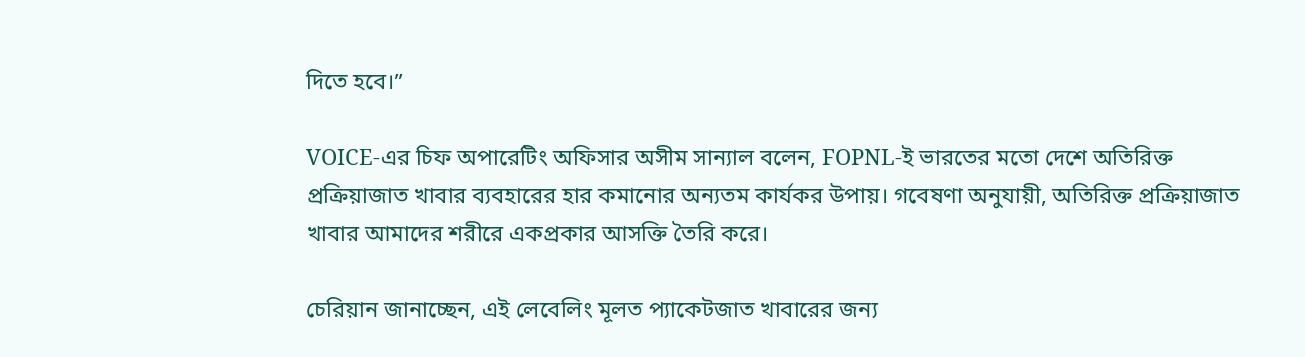দিতে হবে।”

VOICE-এর চিফ অপারেটিং অফিসার অসীম সান্যাল বলেন, FOPNL-ই ভারতের মতো দেশে অতিরিক্ত প্রক্রিয়াজাত খাবার ব্যবহারের হার কমানোর অন্যতম কার্যকর উপায়। গবেষণা অনুযায়ী, অতিরিক্ত প্রক্রিয়াজাত খাবার আমাদের শরীরে একপ্রকার আসক্তি তৈরি করে।

চেরিয়ান জানাচ্ছেন, এই লেবেলিং মূলত প্যাকেটজাত খাবারের জন্য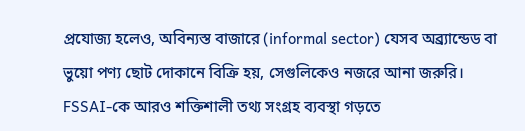প্রযোজ্য হলেও, অবিন্যস্ত বাজারে (informal sector) যেসব অব্র্যান্ডেড বা ভুয়ো পণ্য ছোট দোকানে বিক্রি হয়, সেগুলিকেও নজরে আনা জরুরি। FSSAI-কে আরও শক্তিশালী তথ্য সংগ্রহ ব্যবস্থা গড়তে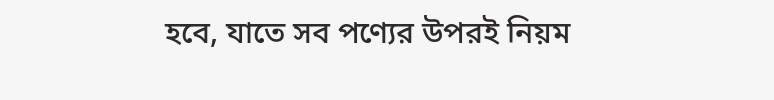হবে, যাতে সব পণ্যের উপরই নিয়ম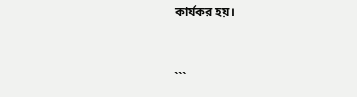কার্যকর হয়।


```